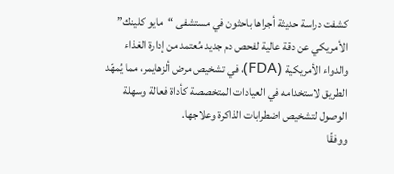كشفت دراسة حديثة أجراها باحثون في مستشفى “مايو كلينك” الأمريكي عن دقة عالية لفحص دم جديد مُعتمد من إدارة الغذاء والدواء الأمريكية (FDA)، في تشخيص مرض ألزهايمر، مما يُمهّد الطريق لاستخدامه في العيادات المتخصصة كأداة فعالة وسهلة الوصول لتشخيص اضطرابات الذاكرة وعلاجها.
ووفقًا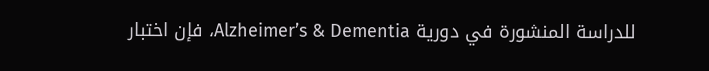للدراسة المنشورة في دورية Alzheimer’s & Dementia، فإن اختبار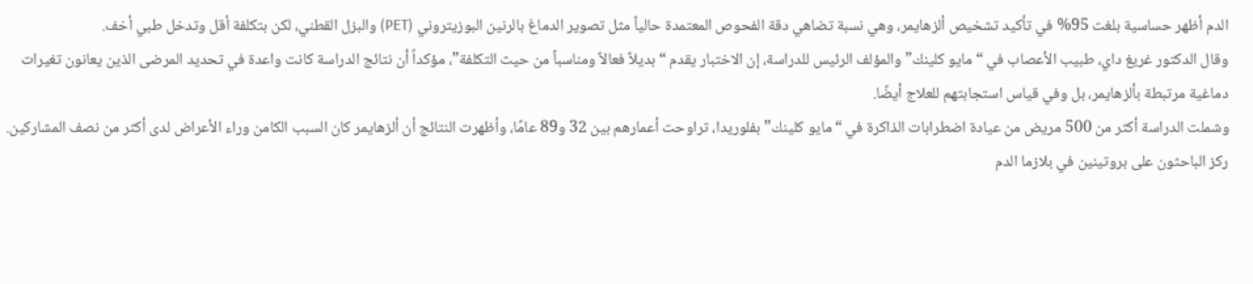الدم أظهر حساسية بلغت 95% في تأكيد تشخيص ألزهايمر، وهي نسبة تضاهي دقة الفحوص المعتمدة حالياً مثل تصوير الدماغ بالرنين البوزيتروني (PET) والبزل القطني، لكن بتكلفة أقل وتدخل طبي أخف.
وقال الدكتور غريغ داي، طبيب الأعصاب في “مايو كلينك” والمؤلف الرئيس للدراسة، إن الاختبار يقدم “بديلاً فعالاً ومناسباً من حيث التكلفة”، مؤكداً أن نتائج الدراسة كانت واعدة في تحديد المرضى الذين يعانون تغيرات دماغية مرتبطة بألزهايمر، بل وفي قياس استجابتهم للعلاج أيضًا.
وشملت الدراسة أكثر من 500 مريض من عيادة اضطرابات الذاكرة في “مايو كلينك” بفلوريدا، تراوحت أعمارهم بين 32 و89 عامًا، وأظهرت النتائج أن ألزهايمر كان السبب الكامن وراء الأعراض لدى أكثر من نصف المشاركين.
ركز الباحثون على بروتينين في بلازما الدم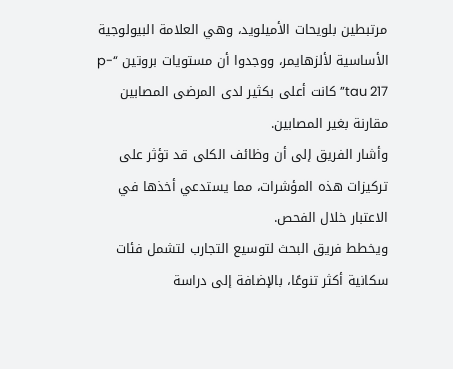مرتبطين بلويحات الأميلويد، وهي العلامة البيولوجية الأساسية لألزهايمر، ووجدوا أن مستويات بروتين “p-tau 217” كانت أعلى بكثير لدى المرضى المصابين مقارنة بغير المصابين.
وأشار الفريق إلى أن وظائف الكلى قد تؤثر على تركيزات هذه المؤشرات، مما يستدعي أخذها في الاعتبار خلال الفحص.
ويخطط فريق البحث لتوسيع التجارب لتشمل فئات سكانية أكثر تنوعًا، بالإضافة إلى دراسة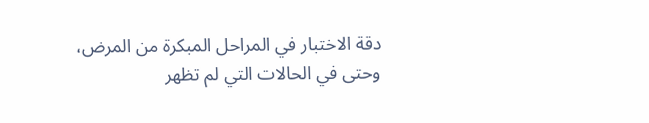دقة الاختبار في المراحل المبكرة من المرض، وحتى في الحالات التي لم تظهر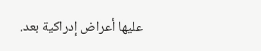عليها أعراض إدراكية بعد.